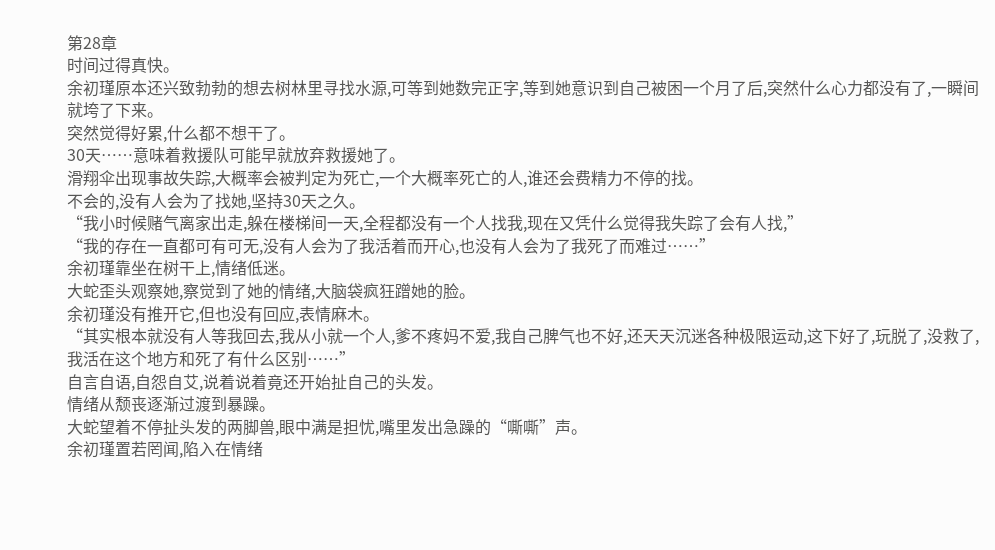第28章
时间过得真快。
余初瑾原本还兴致勃勃的想去树林里寻找水源,可等到她数完正字,等到她意识到自己被困一个月了后,突然什么心力都没有了,一瞬间就垮了下来。
突然觉得好累,什么都不想干了。
30天……意味着救援队可能早就放弃救援她了。
滑翔伞出现事故失踪,大概率会被判定为死亡,一个大概率死亡的人,谁还会费精力不停的找。
不会的,没有人会为了找她,坚持30天之久。
“我小时候赌气离家出走,躲在楼梯间一天,全程都没有一个人找我,现在又凭什么觉得我失踪了会有人找,”
“我的存在一直都可有可无,没有人会为了我活着而开心,也没有人会为了我死了而难过……”
余初瑾靠坐在树干上,情绪低迷。
大蛇歪头观察她,察觉到了她的情绪,大脑袋疯狂蹭她的脸。
余初瑾没有推开它,但也没有回应,表情麻木。
“其实根本就没有人等我回去,我从小就一个人,爹不疼妈不爱,我自己脾气也不好,还天天沉迷各种极限运动,这下好了,玩脱了,没救了,我活在这个地方和死了有什么区别……”
自言自语,自怨自艾,说着说着竟还开始扯自己的头发。
情绪从颓丧逐渐过渡到暴躁。
大蛇望着不停扯头发的两脚兽,眼中满是担忧,嘴里发出急躁的“嘶嘶”声。
余初瑾置若罔闻,陷入在情绪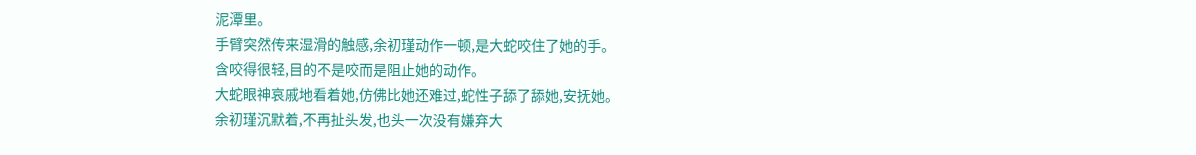泥潭里。
手臂突然传来湿滑的触感,余初瑾动作一顿,是大蛇咬住了她的手。
含咬得很轻,目的不是咬而是阻止她的动作。
大蛇眼神哀戚地看着她,仿佛比她还难过,蛇性子舔了舔她,安抚她。
余初瑾沉默着,不再扯头发,也头一次没有嫌弃大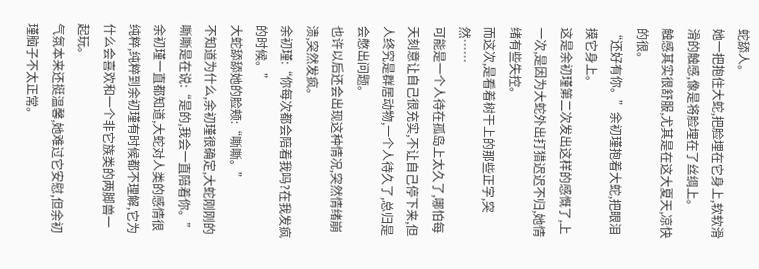蛇舔人。
她一把抱住大蛇,把脸埋在它身上,软软滑滑的触感,像是将脸埋在了丝绸上。
触感其实很舒服,尤其是在这大夏天,凉快的很。
“还好有你。”余初瑾抱着大蛇,把眼泪摸它身上。
这是余初瑾第二次发出这样的感慨了,上一次,是因为大蛇外出打猎迟迟不归,她情绪有些失控。
而这次,是看着树干上的那些正字,突然……
可能是一个人待在孤岛上太久了,哪怕每天刻意让自己很充实,不让自己停下来,但人终究是群居动物,一个人待久了,总归是会憋出问题。
也许以后还会出现这种情况,突然情绪崩溃,突然发疯。
余初瑾:“你每次都会陪着我吗?在我发疯的时候。”
大蛇舔舔她的脸颊:“嘶嘶。”
不知道为什么,余初瑾很确定,大蛇刚刚的嘶嘶是在说:“是的,我会一直陪着你。”
余初瑾一直都知道,大蛇对人类的感情很纯粹,纯粹到余初瑾有时候都不理解,它为什么会喜欢和一个非它族类的两脚兽一起玩。
气氛本来还挺温馨,她难过它安慰,但余初瑾脑子不太正常。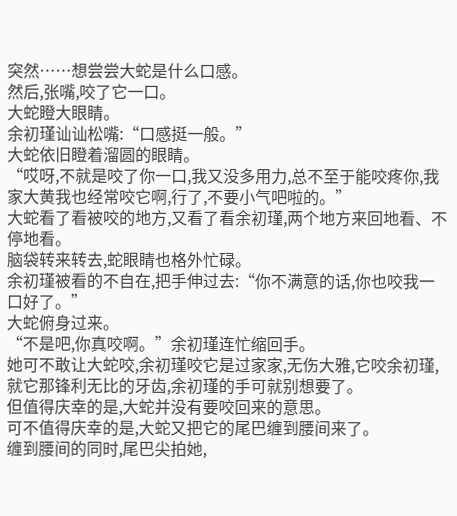突然……想尝尝大蛇是什么口感。
然后,张嘴,咬了它一口。
大蛇瞪大眼睛。
余初瑾讪讪松嘴:“口感挺一般。”
大蛇依旧瞪着溜圆的眼睛。
“哎呀,不就是咬了你一口,我又没多用力,总不至于能咬疼你,我家大黄我也经常咬它啊,行了,不要小气吧啦的。”
大蛇看了看被咬的地方,又看了看余初瑾,两个地方来回地看、不停地看。
脑袋转来转去,蛇眼睛也格外忙碌。
余初瑾被看的不自在,把手伸过去:“你不满意的话,你也咬我一口好了。”
大蛇俯身过来。
“不是吧,你真咬啊。”余初瑾连忙缩回手。
她可不敢让大蛇咬,余初瑾咬它是过家家,无伤大雅,它咬余初瑾,就它那锋利无比的牙齿,余初瑾的手可就别想要了。
但值得庆幸的是,大蛇并没有要咬回来的意思。
可不值得庆幸的是,大蛇又把它的尾巴缠到腰间来了。
缠到腰间的同时,尾巴尖拍她,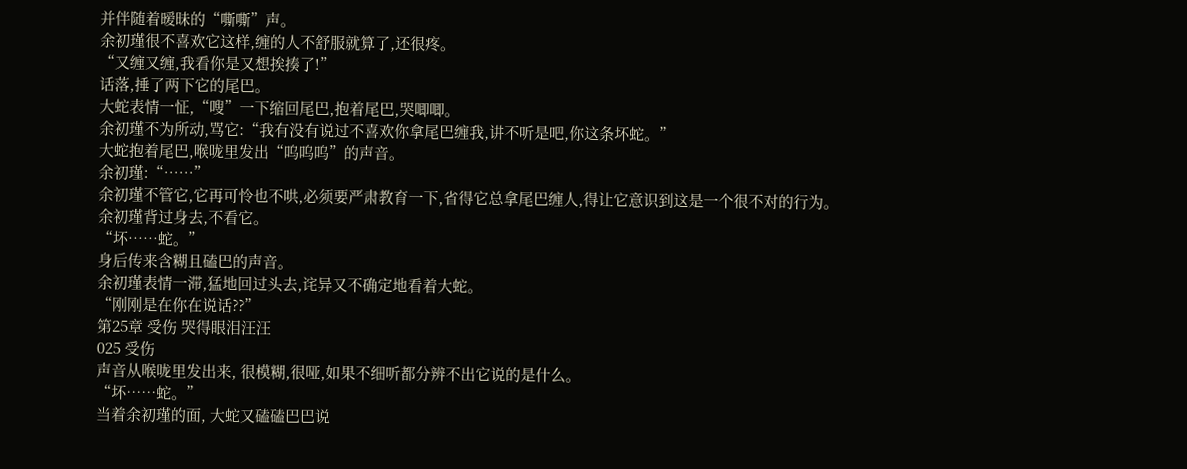并伴随着暧昧的“嘶嘶”声。
余初瑾很不喜欢它这样,缠的人不舒服就算了,还很疼。
“又缠又缠,我看你是又想挨揍了!”
话落,捶了两下它的尾巴。
大蛇表情一怔,“嗖”一下缩回尾巴,抱着尾巴,哭唧唧。
余初瑾不为所动,骂它:“我有没有说过不喜欢你拿尾巴缠我,讲不听是吧,你这条坏蛇。”
大蛇抱着尾巴,喉咙里发出“呜呜呜”的声音。
余初瑾:“……”
余初瑾不管它,它再可怜也不哄,必须要严肃教育一下,省得它总拿尾巴缠人,得让它意识到这是一个很不对的行为。
余初瑾背过身去,不看它。
“坏……蛇。”
身后传来含糊且磕巴的声音。
余初瑾表情一滞,猛地回过头去,诧异又不确定地看着大蛇。
“刚刚是在你在说话??”
第25章 受伤 哭得眼泪汪汪
025 受伤
声音从喉咙里发出来, 很模糊,很哑,如果不细听都分辨不出它说的是什么。
“坏……蛇。”
当着余初瑾的面, 大蛇又磕磕巴巴说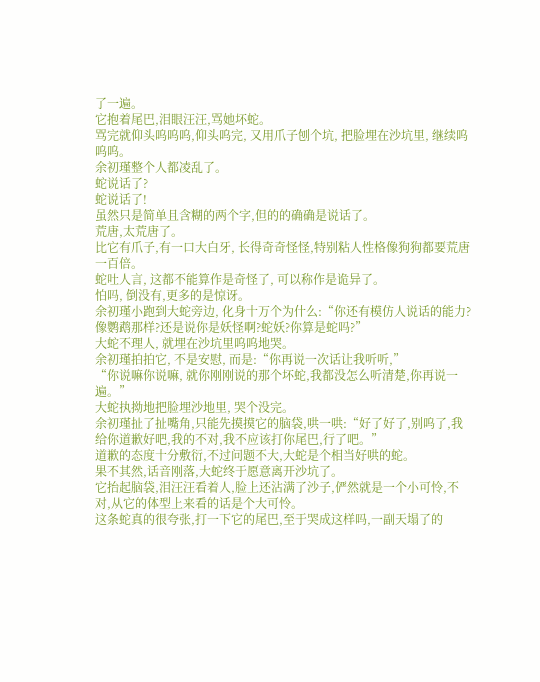了一遍。
它抱着尾巴,泪眼汪汪,骂她坏蛇。
骂完就仰头呜呜呜,仰头呜完, 又用爪子刨个坑, 把脸埋在沙坑里, 继续呜呜呜。
余初瑾整个人都凌乱了。
蛇说话了?
蛇说话了!
虽然只是简单且含糊的两个字,但的的确确是说话了。
荒唐,太荒唐了。
比它有爪子,有一口大白牙, 长得奇奇怪怪,特别粘人性格像狗狗都要荒唐一百倍。
蛇吐人言, 这都不能算作是奇怪了, 可以称作是诡异了。
怕吗, 倒没有,更多的是惊讶。
余初瑾小跑到大蛇旁边, 化身十万个为什么:“你还有模仿人说话的能力?像鹦鹉那样?还是说你是妖怪啊?蛇妖?你算是蛇吗?”
大蛇不理人, 就埋在沙坑里呜呜地哭。
余初瑾拍拍它, 不是安慰, 而是:“你再说一次话让我听听,”
“你说嘛你说嘛, 就你刚刚说的那个坏蛇,我都没怎么听清楚,你再说一遍。”
大蛇执拗地把脸埋沙地里, 哭个没完。
余初瑾扯了扯嘴角,只能先摸摸它的脑袋,哄一哄:“好了好了,别呜了,我给你道歉好吧,我的不对,我不应该打你尾巴,行了吧。”
道歉的态度十分敷衍,不过问题不大,大蛇是个相当好哄的蛇。
果不其然,话音刚落,大蛇终于愿意离开沙坑了。
它抬起脑袋,泪汪汪看着人,脸上还沾满了沙子,俨然就是一个小可怜,不对,从它的体型上来看的话是个大可怜。
这条蛇真的很夸张,打一下它的尾巴,至于哭成这样吗,一副天塌了的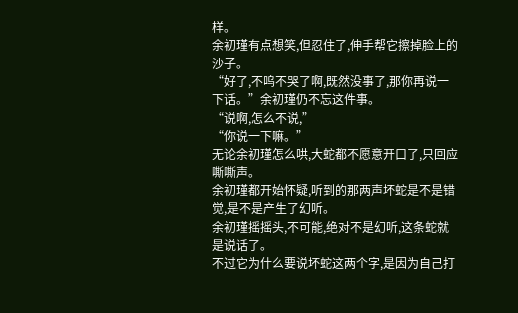样。
余初瑾有点想笑,但忍住了,伸手帮它擦掉脸上的沙子。
“好了,不呜不哭了啊,既然没事了,那你再说一下话。”余初瑾仍不忘这件事。
“说啊,怎么不说,”
“你说一下嘛。”
无论余初瑾怎么哄,大蛇都不愿意开口了,只回应嘶嘶声。
余初瑾都开始怀疑,听到的那两声坏蛇是不是错觉,是不是产生了幻听。
余初瑾摇摇头,不可能,绝对不是幻听,这条蛇就是说话了。
不过它为什么要说坏蛇这两个字,是因为自己打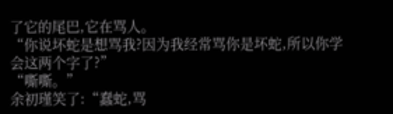了它的尾巴,它在骂人。
“你说坏蛇是想骂我?因为我经常骂你是坏蛇,所以你学会这两个字了?”
“嘶嘶。”
余初瑾笑了:“蠢蛇,骂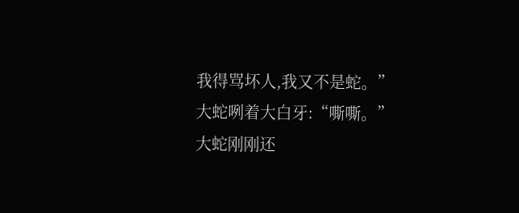我得骂坏人,我又不是蛇。”
大蛇咧着大白牙:“嘶嘶。”
大蛇刚刚还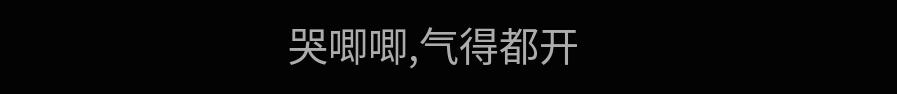哭唧唧,气得都开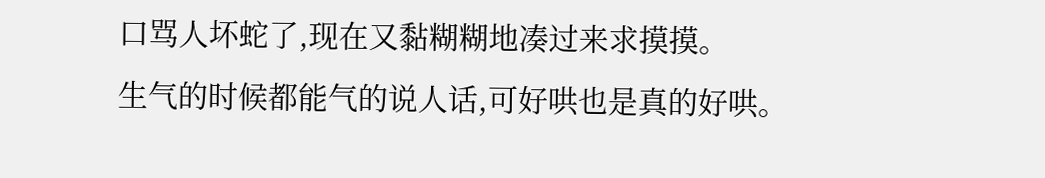口骂人坏蛇了,现在又黏糊糊地凑过来求摸摸。
生气的时候都能气的说人话,可好哄也是真的好哄。